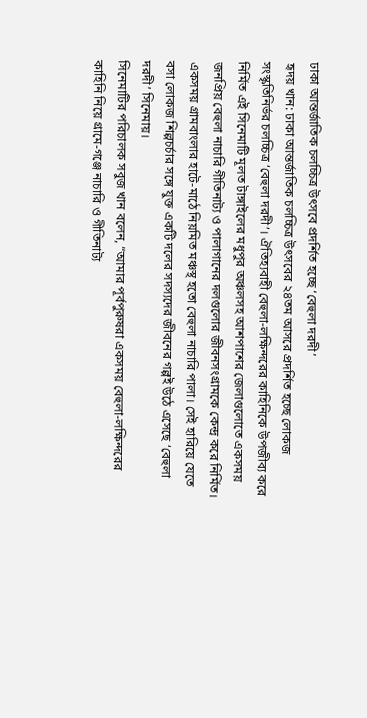ঢাকা আন্তর্জাতিক চলচ্চিত্র উৎসবে প্রদর্শিত হচ্ছে ‘বেহুলা দরদী’
হৃদয় খান: ঢাকা আন্তর্জাতিক চলচ্চিত্র উৎসবের ২৪তম আসরে প্রদর্শিত হচ্ছে লোকজ সংস্কৃতিনির্ভর চলচ্চিত্র ‘বেহুলা দরদী’। ঐতিহ্যবাহী বেহুলা-লক্ষিন্দরের কাহিনিকে উপজীব্য করে নির্মিত এই সিনেমাটি মূলত টাঙ্গাইলের মধুপুর অঞ্চলসহ আশপাশের জেলাগুলোতে একসময় জনপ্রিয় বেহুলা নাচারি গীতিনাট্য ও পালাগানের দলগুলোর জীবনসংগ্রামকে কেন্দ্র করে নির্মিত।
একসময় গ্রামবাংলার হাটে-মাঠে নিয়মিত মঞ্চস্থ হতো বেহুলা নাচারি পালা। সেই হারিয়ে যেতে বসা লোকজ শিল্পচর্চার সঙ্গে যুক্ত একটি দলের সদস্যদের জীবনের গল্পই উঠে এসেছে ‘বেহুলা দরদী’ সিনেমায়।
সিনেমাটির পরিচালক সবুজ খান বলেন, “আমার পূর্বপুরুষরা একসময় বেহুলা-লক্ষিন্দরের কাহিনি নিয়ে গ্রামে-গঞ্জে নাচারি ও গীতিনাট্য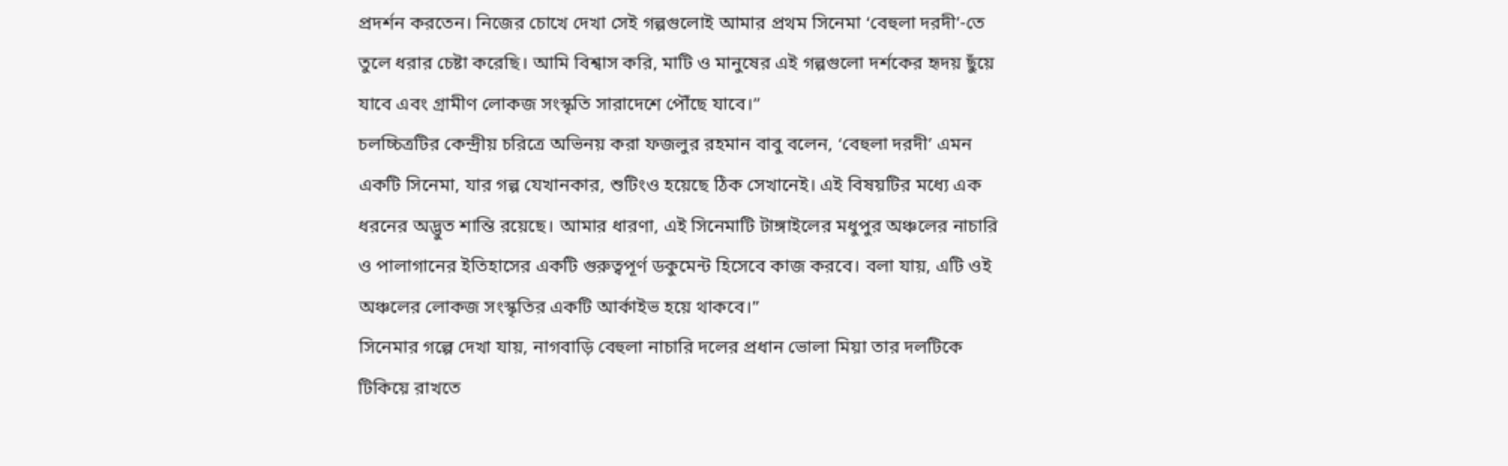প্রদর্শন করতেন। নিজের চোখে দেখা সেই গল্পগুলোই আমার প্রথম সিনেমা ‘বেহুলা দরদী’-তে তুলে ধরার চেষ্টা করেছি। আমি বিশ্বাস করি, মাটি ও মানুষের এই গল্পগুলো দর্শকের হৃদয় ছুঁয়ে যাবে এবং গ্রামীণ লোকজ সংস্কৃতি সারাদেশে পৌঁছে যাবে।”
চলচ্চিত্রটির কেন্দ্রীয় চরিত্রে অভিনয় করা ফজলুর রহমান বাবু বলেন, ‘বেহুলা দরদী’ এমন একটি সিনেমা, যার গল্প যেখানকার, শুটিংও হয়েছে ঠিক সেখানেই। এই বিষয়টির মধ্যে এক ধরনের অদ্ভুত শান্তি রয়েছে। আমার ধারণা, এই সিনেমাটি টাঙ্গাইলের মধুপুর অঞ্চলের নাচারি ও পালাগানের ইতিহাসের একটি গুরুত্বপূর্ণ ডকুমেন্ট হিসেবে কাজ করবে। বলা যায়, এটি ওই অঞ্চলের লোকজ সংস্কৃতির একটি আর্কাইভ হয়ে থাকবে।”
সিনেমার গল্পে দেখা যায়, নাগবাড়ি বেহুলা নাচারি দলের প্রধান ভোলা মিয়া তার দলটিকে টিকিয়ে রাখতে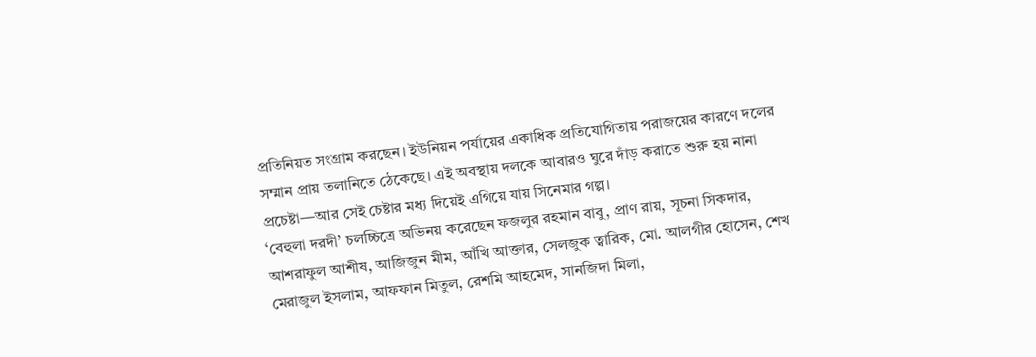প্রতিনিয়ত সংগ্রাম করছেন। ইউনিয়ন পর্যায়ের একাধিক প্রতিযোগিতায় পরাজয়ের কারণে দলের সম্মান প্রায় তলানিতে ঠেকেছে। এই অবস্থায় দলকে আবারও ঘুরে দাঁড় করাতে শুরু হয় নানা প্রচেষ্টা—আর সেই চেষ্টার মধ্য দিয়েই এগিয়ে যায় সিনেমার গল্প।
‘বেহুলা দরদী’ চলচ্চিত্রে অভিনয় করেছেন ফজলুর রহমান বাবু, প্রাণ রায়, সূচনা সিকদার, আশরাফুল আশীষ, আজিজুন মীম, আঁখি আক্তার, সেলজুক ত্বারিক, মো. আলগীর হোসেন, শেখ মেরাজুল ইসলাম, আফফান মিতুল, রেশমি আহমেদ, সানজিদা মিলা,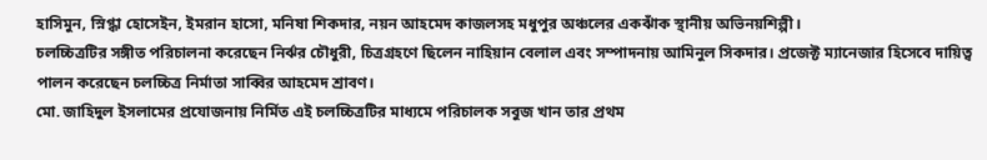হাসিমুন, স্নিগ্ধা হোসেইন, ইমরান হাসো, মনিষা শিকদার, নয়ন আহমেদ কাজলসহ মধুপুর অঞ্চলের একঝাঁক স্থানীয় অভিনয়শিল্পী।
চলচ্চিত্রটির সঙ্গীত পরিচালনা করেছেন নির্ঝর চৌধুরী, চিত্রগ্রহণে ছিলেন নাহিয়ান বেলাল এবং সম্পাদনায় আমিনুল সিকদার। প্রজেক্ট ম্যানেজার হিসেবে দায়িত্ব পালন করেছেন চলচ্চিত্র নির্মাতা সাব্বির আহমেদ শ্রাবণ।
মো. জাহিদুল ইসলামের প্রযোজনায় নির্মিত এই চলচ্চিত্রটির মাধ্যমে পরিচালক সবুজ খান তার প্রথম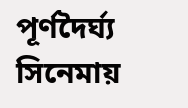পূর্ণদৈর্ঘ্য সিনেমায়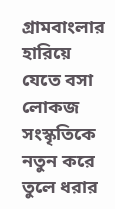গ্রামবাংলার হারিয়ে যেতে বসা লোকজ সংস্কৃতিকে নতুন করে তুলে ধরার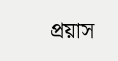প্রয়াস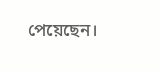পেয়েছেন।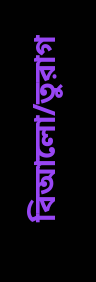বিআলো/তুরাগ